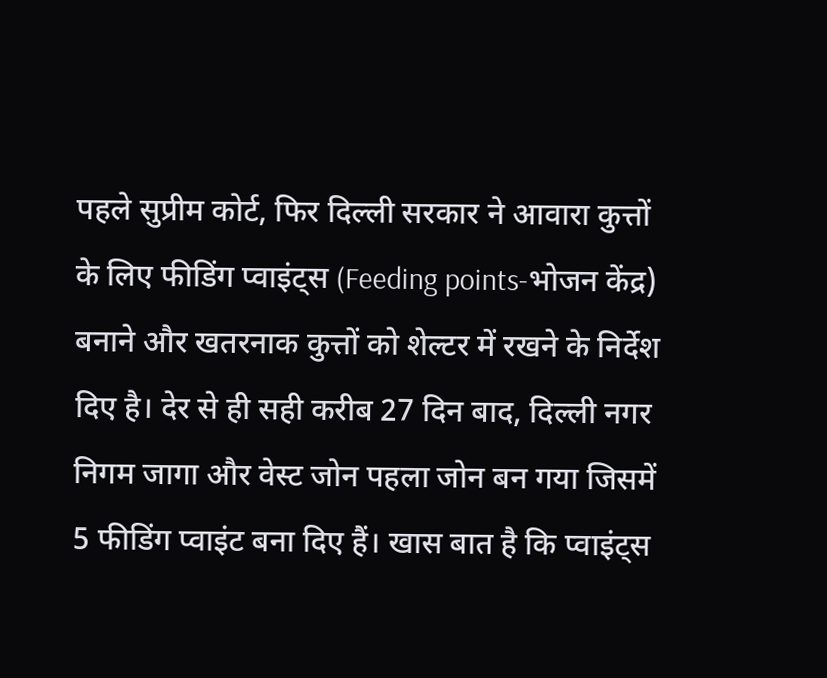पहले सुप्रीम कोर्ट, फिर दिल्ली सरकार ने आवारा कुत्तों के लिए फीडिंग प्वाइंट्स (Feeding points-भोजन केंद्र) बनाने और खतरनाक कुत्तों को शेल्टर में रखने के निर्देश दिए है। देर से ही सही करीब 27 दिन बाद, दिल्ली नगर निगम जागा और वेस्ट जोन पहला जोन बन गया जिसमें 5 फीडिंग प्वाइंट बना दिए हैं। खास बात है कि प्वाइंट्स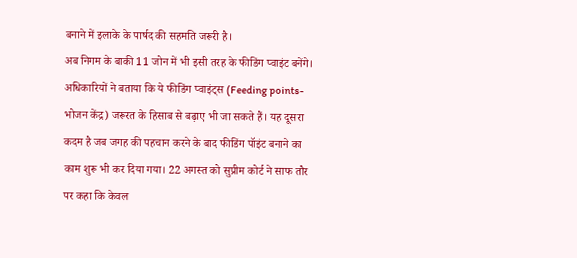बनाने में इलाके के पार्षद की सहमति जरूरी है।
अब निगम के बाकी 11 जोन में भी इसी तरह के फीडिंग प्वाइंट बनेंगे। अधिकारियों ने बताया कि ये फीडिंग प्वाइंट्स (Feeding points-भोजन केंद्र) जरूरत के हिसाब से बढ़ाए भी जा सकते हैं। यह दूसरा कदम है जब जगह की पहचान करने के बाद फीडिंग पॉइंट बनाने का काम शुरू भी कर दिया गया। 22 अगस्त को सुप्रीम कोर्ट ने साफ तौर पर कहा कि केवल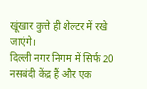खूंखार कुत्ते ही शेल्टर में रखे जाएंगे।
दिल्ली नगर निगम में सिर्फ 20 नसबंदी केंद्र हैं और एक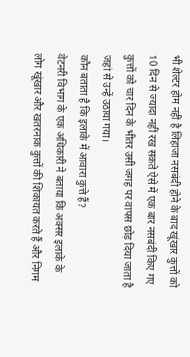भी शेल्टर होम नहीं है लिहाजा नसबंदी होने के बाद खूंखार कुत्तों को 10 दिन से ज्यादा नहीं रख सकते ऐसे में एक बार नसबंदी किए गए कुत्तों को चार दिन के भीतर उसी जगह पर वापस छोड़ दिया जाता है जहां से उन्हें उठाया गया।
कौन बताता है कि इलाके में आवारा कुत्ते हैं?
वेटनरी विभाग के एक अधिकारी ने बताया कि अक्सर इलाके के लोग खूंखार और खतरनाक कुत्तों की शिकायत करते हैं और निगम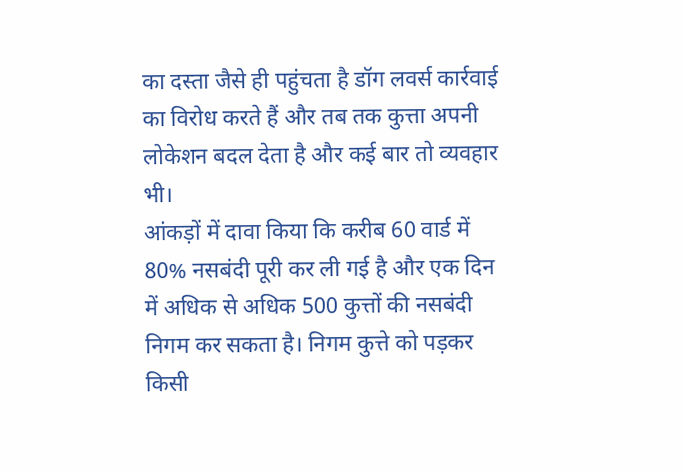का दस्ता जैसे ही पहुंचता है डॉग लवर्स कार्रवाई का विरोध करते हैं और तब तक कुत्ता अपनी लोकेशन बदल देता है और कई बार तो व्यवहार भी।
आंकड़ों में दावा किया कि करीब 60 वार्ड में 80% नसबंदी पूरी कर ली गई है और एक दिन में अधिक से अधिक 500 कुत्तों की नसबंदी निगम कर सकता है। निगम कुत्ते को पड़कर किसी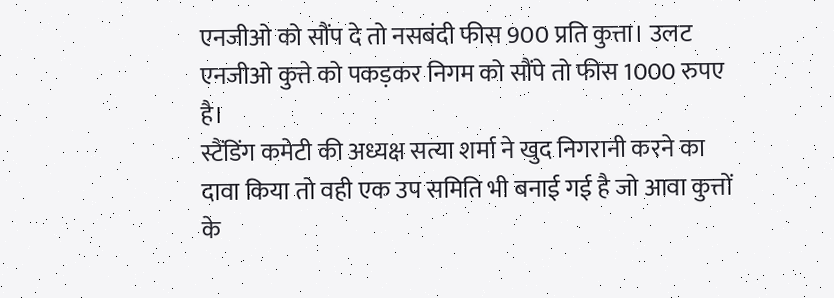एनजीओ को सौंप दे तो नसबंदी फीस 900 प्रति कुत्ता। उलट एनजीओ कुत्ते को पकड़कर निगम को सौंपे तो फीस 1000 रुपए है।
स्टैंडिंग कमेटी की अध्यक्ष सत्या शर्मा ने खुद निगरानी करने का दावा किया तो वही एक उप समिति भी बनाई गई है जो आवा कुत्तों के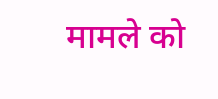मामले को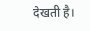देखती है।